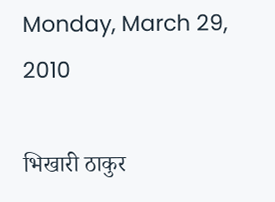Monday, March 29, 2010

भिखारी ठाकुर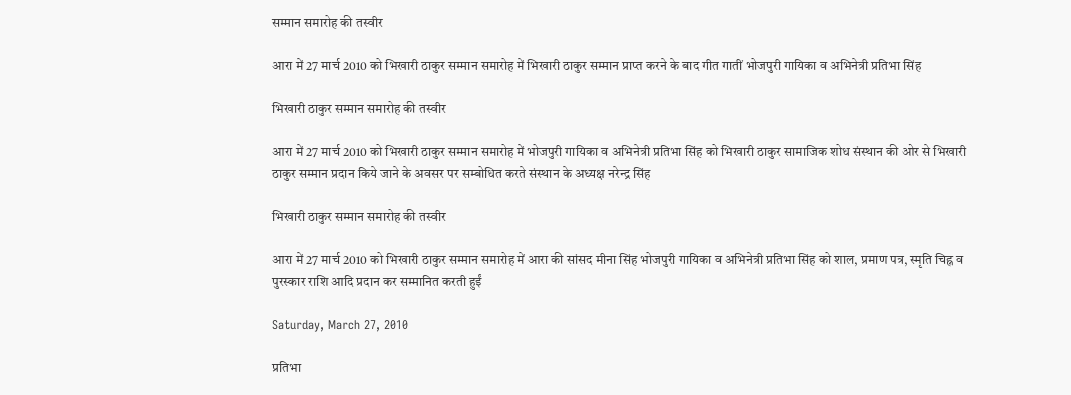सम्मान समारोह की तस्वीर

आरा में 27 मार्च 2010 को भिखारी ठाकुर सम्मान समारोह में भिखारी ठाकुर सम्मान प्राप्त करने के बाद गीत गातीं भोजपुरी गायिका व अभिनेत्री प्रतिभा सिंह

भिखारी ठाकुर सम्मान समारोह की तस्वीर

आरा में 27 मार्च 2010 को भिखारी ठाकुर सम्मान समारोह में भोजपुरी गायिका व अभिनेत्री प्रतिभा सिंह को भिखारी ठाकुर सामाजिक शोध संस्थान की ओर से भिखारी ठाकुर सम्मान प्रदान किये जाने के अवसर पर सम्बोधित करते संस्थान के अध्यक्ष नरेन्द्र सिंह

भिखारी ठाकुर सम्मान समारोह की तस्वीर

आरा में 27 मार्च 2010 को भिखारी ठाकुर सम्मान समारोह में आरा की सांसद मीना सिंह भोजपुरी गायिका व अभिनेत्री प्रतिभा सिंह को शाल, प्रमाण पत्र, स्मृति चिह्न व पुरस्कार राशि आदि प्रदान कर सम्मानित करती हुईं

Saturday, March 27, 2010

प्रतिभा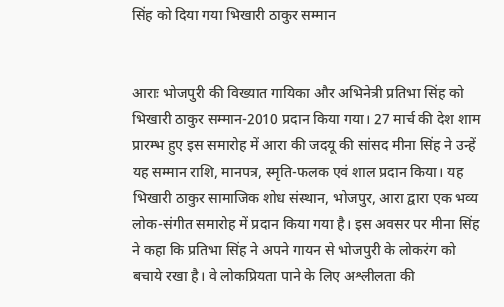सिंह को दिया गया भिखारी ठाकुर सम्मान


आराः भोजपुरी की विख्यात गायिका और अभिनेत्री प्रतिभा सिंह को भिखारी ठाकुर सम्मान-2010 प्रदान किया गया। 27 मार्च की देश शाम प्रारम्भ हुए इस समारोह में आरा की जदयू की सांसद मीना सिंह ने उन्हें यह सम्मान राशि, मानपत्र, स्मृति-फलक एवं शाल प्रदान किया। यह भिखारी ठाकुर सामाजिक शोध संस्थान, भोजपुर, आरा द्वारा एक भव्य लोक-संगीत समारोह में प्रदान किया गया है। इस अवसर पर मीना सिंह ने कहा कि प्रतिभा सिंह ने अपने गायन से भोजपुरी के लोकरंग को बचाये रखा है। वे लोकप्रियता पाने के लिए अश्लीलता की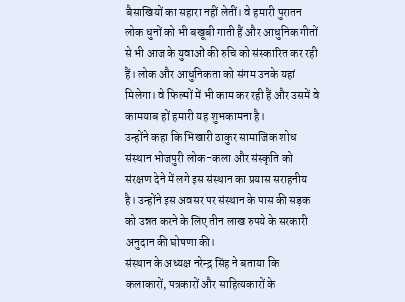बैसाखियों का सहारा नहीं लेतीं। वे हमारी पुरातन लोक धुनों को भी बखूबी गाती हैं और आधुनिक गीतों से भी आज के युवाओं की रुचि को संस्कारित कर रही हैं। लोक और आधुनिकता को संगम उनके यहां मिलेगा। वे फिल्मों में भी काम कर रही हैं और उसमें वे कामयाब हों हमारी यह शुभकामना है।
उन्होंने कहा कि भिखारी ठाकुर सामाजिक शोध संस्थान भोजपुरी लोक-कला और संस्कृति को संरक्षण देने में लगे इस संस्थान का प्रयास सराहनीय है। उन्होंने इस अवसर पर संस्थान के पास की सड़क को उन्नत करने के लिए तीन लाख रुपये के सरकारी अनुदान की घोषणा की।
संस्थान के अध्यक्ष नरेन्द्र सिंह ने बताया कि कलाकारों, पत्रकारों और साहित्यकारों के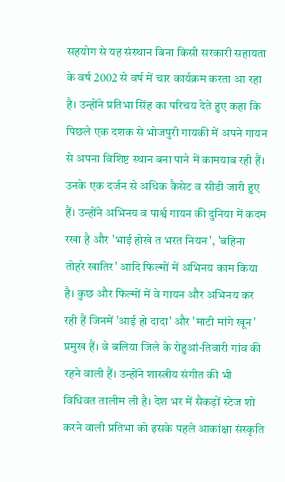सहयोग से यह संस्थान बिना किसी सरकारी सहायता के वर्ष 2002 से वर्ष में चार कार्यक्रम करता आ रहा है। उन्होंने प्रतिभा सिंह का परिचय देते हुए कहा कि पिछले एक दशक से भोजपुरी गायकी में अपने गायन से अपना विशिष्ट स्थान बना पाने में कामयाब रही हैं। उनके एक दर्जन से अधिक कैसेट व सीडी जारी हुए हैं। उन्होंने अभिनय व पार्श्व गायन की दुनिया में कदम रखा है और 'भाई होखे त भरत नियन', 'बहिना तोहरे खातिर' आदि फिल्मों में अभिनय काम किया है। कुछ और फिल्मों में वे गायन और अभिनय कर रही हैं जिनमें 'आई हो दादा' और 'माटी मांगे खून' प्रमुख हैं। वे बलिया जिले के रोहुआं-तिवारी गांव की रहने वाली हैं। उन्होंने शास्त्रीय संगीत की भी विधिवत तालीम ली है। देश भर में सैकड़ों स्टेज शो करने वाली प्रतिभा को इसके पहले आकांक्षा संस्कृति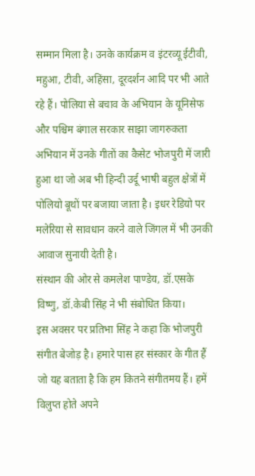सम्मान मिला है। उनके कार्यक्रम व इंटरव्यू ईटीवी, महुआ, टीवी, अहिंसा, दूरदर्शन आदि पर भी आते रहे हैं। पोलिया से बचाव के अभियान के यूनिसेफ और पश्चिम बंगाल सरकार साझा जागरुकता अभियान में उनके गीतों का कैसेट भोजपुरी में जारी हुआ था जो अब भी हिन्दी उर्दू भाषी बहुल क्षेत्रों में पोलियो बूथों पर बजाया जाता है। इधर रेडियो पर मलेरिया से सावधान करने वाले जिंगल में भी उनकी आवाज सुनायी देती है।
संस्थान की ओर से कमलेश पाण्डेय, डॉ.एसके विष्णु, डॉ.केबी सिंह ने भी संबोधित किया।
इस अवसर पर प्रतिभा सिंह ने कहा कि भोजपुरी संगीत बेजोड़ है। हमारे पास हर संस्कार के गीत हैं जो यह बताता है कि हम कितने संगीतमय हैं। हमें विलुप्त होते अपने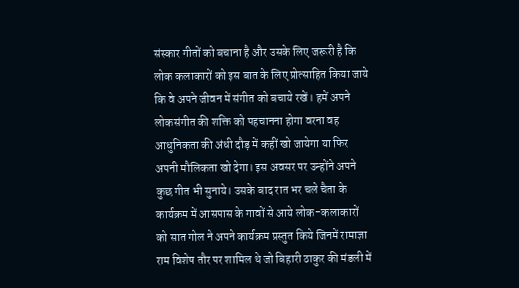संस्कार गीतों को बचाना है और उसके लिए जरूरी है कि लोक कलाकारों को इस बात के लिए प्रोत्साहित किया जाये कि वे अपने जीवन में संगीत को बचाये रखें। हमें अपने लोकसंगीत की शक्ति को पहचानना होगा वरना वह आधुनिकता की अंधी दौड़ में कहीं खो जायेगा या फिर अपनी मौलिकता खो देगा। इस अवसर पर उन्होंने अपने कुछ गीत भी सुनाये। उसके बाद रात भर चले चैता के कार्यक्रम में आसपास के गावों से आये लोक-कलाकारों को सात गोल ने अपने कार्यक्रम प्रस्तुत किये जिनमें रामाज्ञा राम विशेष तौर पर शामिल थे जो बिहारी ठाकुर की मंडली में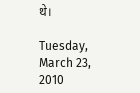थे।

Tuesday, March 23, 2010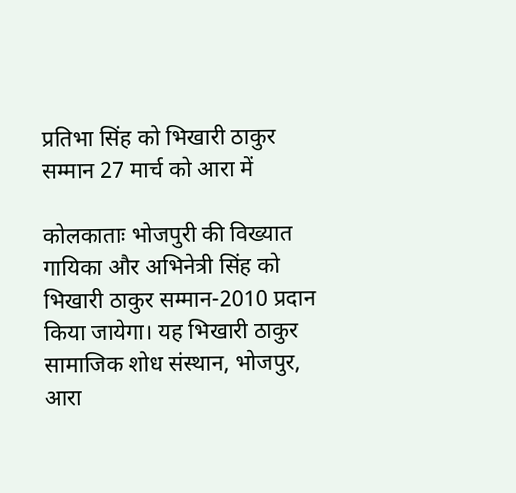प्रतिभा सिंह को भिखारी ठाकुर सम्मान 27 मार्च को आरा में

कोलकाताः भोजपुरी की विख्यात गायिका और अभिनेत्री सिंह को भिखारी ठाकुर सम्मान-2010 प्रदान किया जायेगा। यह भिखारी ठाकुर सामाजिक शोध संस्थान, भोजपुर, आरा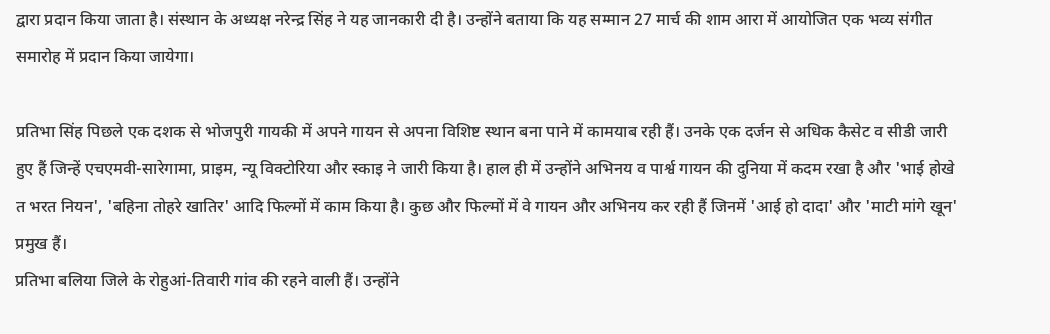द्वारा प्रदान किया जाता है। संस्थान के अध्यक्ष नरेन्द्र सिंह ने यह जानकारी दी है। उन्होंने बताया कि यह सम्मान 27 मार्च की शाम आरा में आयोजित एक भव्य संगीत समारोह में प्रदान किया जायेगा।

प्रतिभा सिंह पिछले एक दशक से भोजपुरी गायकी में अपने गायन से अपना विशिष्ट स्थान बना पाने में कामयाब रही हैं। उनके एक दर्जन से अधिक कैसेट व सीडी जारी हुए हैं जिन्हें एचएमवी-सारेगामा, प्राइम, न्यू विक्टोरिया और स्काइ ने जारी किया है। हाल ही में उन्होंने अभिनय व पार्श्व गायन की दुनिया में कदम रखा है और 'भाई होखे त भरत नियन', 'बहिना तोहरे खातिर' आदि फिल्मों में काम किया है। कुछ और फिल्मों में वे गायन और अभिनय कर रही हैं जिनमें 'आई हो दादा' और 'माटी मांगे खून' प्रमुख हैं।
प्रतिभा बलिया जिले के रोहुआं-तिवारी गांव की रहने वाली हैं। उन्होंने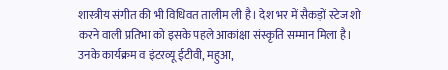शास्त्रीय संगीत की भी विधिवत तालीम ली है। देश भर में सैकड़ों स्टेज शो करने वाली प्रतिभा को इसके पहले आकांक्षा संस्कृति सम्मान मिला है। उनके कार्यक्रम व इंटरव्यू ईटीवी, महुआ,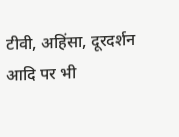टीवी, अहिंसा, दूरदर्शन आदि पर भी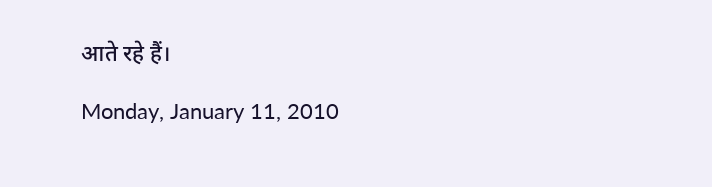आते रहे हैं।

Monday, January 11, 2010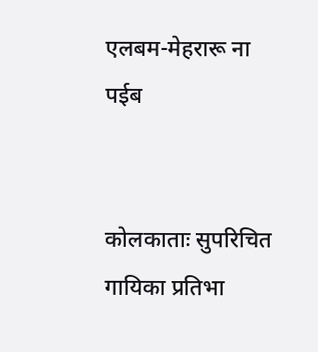एलबम-मेहरारू ना पईब


कोलकाताः सुपरिचित गायिका प्रतिभा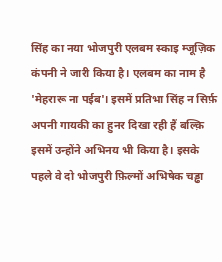सिंह का नया भोजपुरी एलबम स्काइ म्जूज़िक कंपनी ने जारी किया है। एलबम का नाम है 'मेहरारू ना पईब'। इसमें प्रतिभा सिंह न सिर्फ़ अपनी गायकी का हुनर दिखा रही हैं बल्क़ि इसमें उन्होंने अभिनय भी किया है। इसके पहले वे दो भोजपुरी फ़िल्मों अभिषेक चड्ढा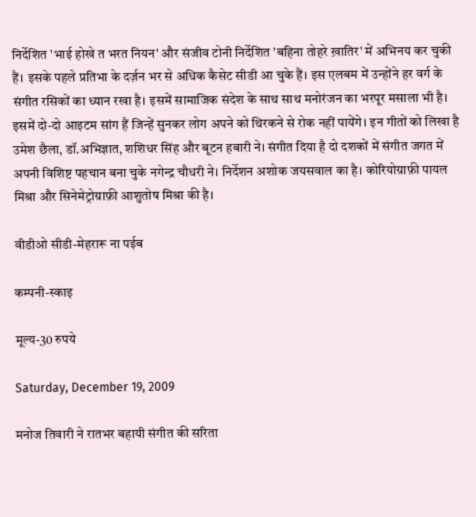निर्देशित 'भाई होखे त भरत नियन' और संजीव टोनी निर्देशित 'बहिना तोहरे ख़ातिर' में अभिनय कर चुकी हैं। इसके पहले प्रतिभा के दर्ज़न भर से अधिक कैसेट सीडी आ चुके हैं। इस एलबम में उन्होंने हर वर्ग के संगीत रसिकों का ध्यान रखा है। इसमें सामाजिक संदेश के साथ साथ मनोरंजन का भरपूर मसाला भी है। इसमें दो-दो आइटम सांग हैं जिन्हें सुनकर लोग अपने को थिरकने से रोक नहीं पायेंगे। इन गीतों को लिखा है उमेश छैला, डॉ.अभिज्ञात, शशिधर सिंह और बूटन हबारी ने। संगीत दिया है दो दशकों में संगीत जगत में अपनी विशिष्ट पहचान बना चुके नगेन्द्र चौधरी ने। निर्देशन अशोक जयसवाल का है। कोरियोग्राफ़ी पायल मिश्रा और सिनेमेट्रोग्राफ़ी आशुतोष मिश्रा की है।

वीडीओ सीडी-मेहरारू ना पईब

कम्पनी-स्काइ

मूल्य-30 रुपये

Saturday, December 19, 2009

मनोज तिवारी ने रातभर बहायी संगीत की सरिता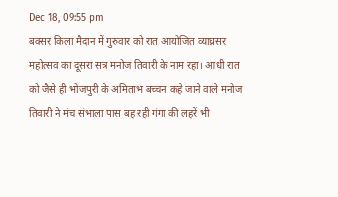Dec 18, 09:55 pm
बक्सर किला मैदान में गुरुवार को रात आयोजित व्याघ्रसर महोत्सव का दूसरा सत्र मनोज तिवारी के नाम रहा। आधी रात को जैसे ही भोजपुरी के अमिताभ बच्चन कहे जाने वाले मनोज तिवारी ने मंच संभाला पास बह रही गंगा की लहरें भी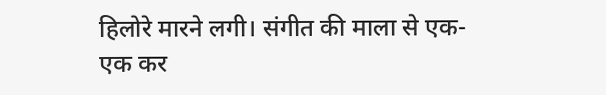हिलोरे मारने लगी। संगीत की माला से एक-एक कर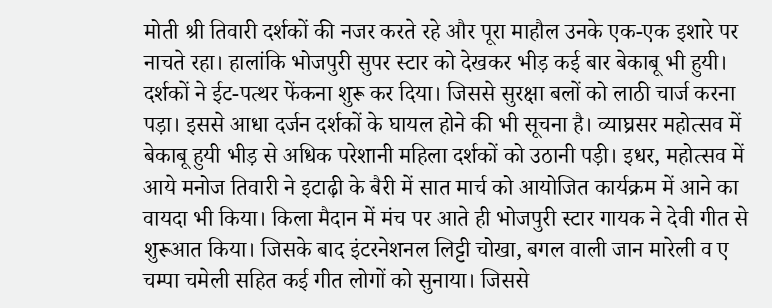मोती श्री तिवारी दर्शकों की नजर करते रहे और पूरा माहौल उनके एक-एक इशारे पर नाचते रहा। हालांकि भोजपुरी सुपर स्टार को देखकर भीड़ कई बार बेकाबू भी हुयी। दर्शकों ने ईट-पत्थर फेंकना शुरू कर दिया। जिससे सुरक्षा बलों को लाठी चार्ज करना पड़ा। इससे आधा दर्जन दर्शकों के घायल होने की भी सूचना है। व्याघ्रसर महोत्सव में बेकाबू हुयी भीड़ से अधिक परेशानी महिला दर्शकों को उठानी पड़ी। इधर, महोत्सव में आये मनोज तिवारी ने इटाढ़ी के बैरी में सात मार्च को आयोजित कार्यक्रम में आने का वायदा भी किया। किला मैदान में मंच पर आते ही भोजपुरी स्टार गायक ने देवी गीत से शुरूआत किया। जिसके बाद इंटरनेशनल लिट्टी चोखा, बगल वाली जान मारेली व ए चम्पा चमेली सहित कई गीत लोगों को सुनाया। जिससे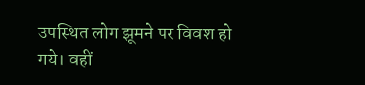उपस्थित लोग झूमने पर विवश हो गये। वहीं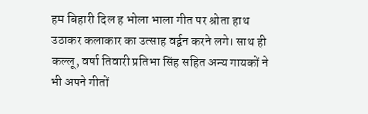हम बिहारी दिल ह भोला भाला गीत पर श्रोता हाथ उठाकर कलाकार का उत्साह व‌र्द्वन करने लगे। साथ ही कल्लू, वर्षा तिवारी प्रतिभा सिंह सहित अन्य गायकों ने भी अपने गीतों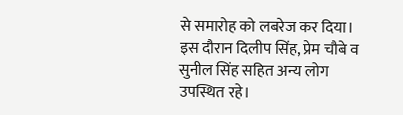से समारोह को लबरेज कर दिया। इस दौरान दिलीप सिंह, प्रेम चौबे व सुनील सिंह सहित अन्य लोग उपस्थित रहे।